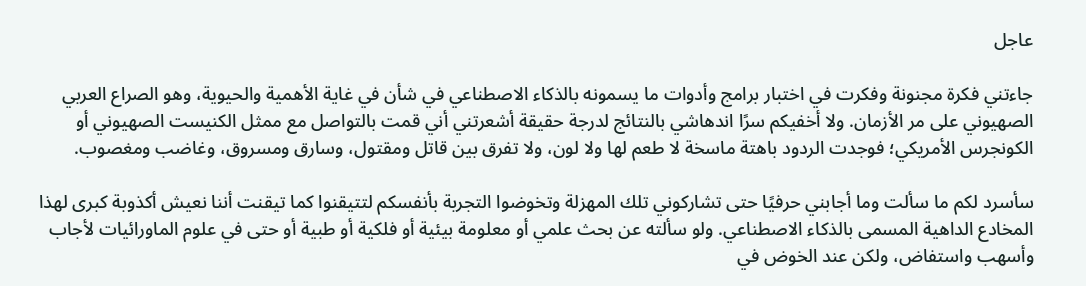عاجل

جاءتني فكرة مجنونة وفكرت في اختبار برامج وأدوات ما يسمونه بالذكاء الاصطناعي في شأن في غاية الأهمية والحيوية، وهو الصراع العربي الصهيوني على مر الأزمان. ولا أخفيكم سرًا اندهاشي بالنتائج لدرجة حقيقة أشعرتني أني قمت بالتواصل مع ممثل الكنيست الصهيوني أو الكونجرس الأمريكي؛ فوجدت الردود باهتة ماسخة لا طعم لها ولا لون، ولا تفرق بين قاتل ومقتول، وسارق ومسروق، وغاضب ومغصوب.

سأسرد لكم ما سألت وما أجابني حرفيًا حتى تشاركوني تلك المهزلة وتخوضوا التجربة بأنفسكم لتتيقنوا كما تيقنت أننا نعيش أكذوبة كبرى لهذا المخادع الداهية المسمى بالذكاء الاصطناعي. ولو سألته عن بحث علمي أو معلومة بيئية أو فلكية أو طبية أو حتى في علوم الماورائيات لأجاب وأسهب واستفاض، ولكن عند الخوض في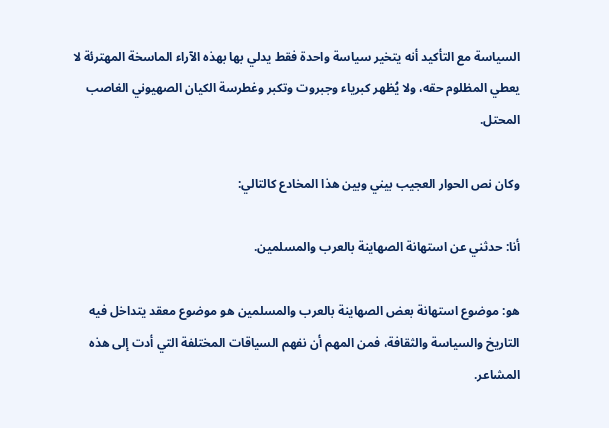السياسة مع التأكيد أنه يتخير سياسة واحدة فقط يدلي بها بهذه الآراء الماسخة المهترئة لا يعطي المظلوم حقه، ولا يُظهر كبرياء وجبروت وتكبر وغطرسة الكيان الصهيوني الغاصب المحتل.

وكان نص الحوار العجيب بيني وبين هذا المخادع كالتالي:

أنا: حدثني عن استهانة الصهاينة بالعرب والمسلمين.

هو: موضوع استهانة بعض الصهاينة بالعرب والمسلمين هو موضوع معقد يتداخل فيه التاريخ والسياسة والثقافة، فمن المهم أن نفهم السياقات المختلفة التي أدت إلى هذه المشاعر.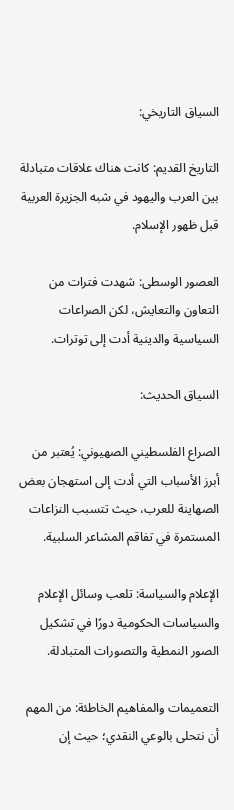السياق التاريخي:

التاريخ القديم: كانت هناك علاقات متبادلة بين العرب واليهود في شبه الجزيرة العربية قبل ظهور الإسلام.

العصور الوسطى: شهدت فترات من التعاون والتعايش، لكن الصراعات السياسية والدينية أدت إلى توترات.

السياق الحديث:

الصراع الفلسطيني الصهيوني: يُعتبر من أبرز الأسباب التي أدت إلى استهجان بعض الصهاينة للعرب، حيث تتسبب النزاعات المستمرة في تفاقم المشاعر السلبية.

الإعلام والسياسة: تلعب وسائل الإعلام والسياسات الحكومية دورًا في تشكيل الصور النمطية والتصورات المتبادلة.

التعميمات والمفاهيم الخاطئة: من المهم أن نتحلى بالوعي النقدي؛ حيث إن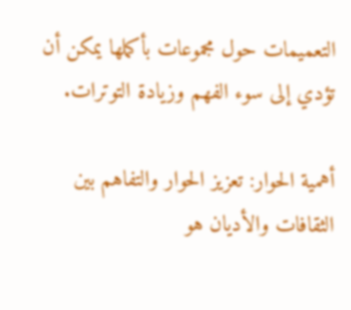التعميمات حول مجموعات بأكملها يمكن أن تؤدي إلى سوء الفهم وزيادة التوترات.

أهمية الحوار: تعزيز الحوار والتفاهم بين الثقافات والأديان هو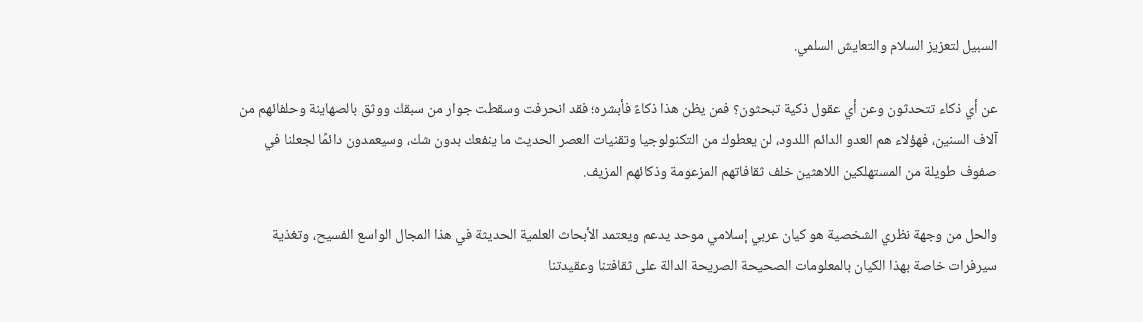السبيل لتعزيز السلام والتعايش السلمي.

عن أي ذكاء تتحدثون وعن أي عقول ذكية تبحثون؟ فمن يظن هذا ذكاءً فأبشره؛ فقد انحرفت وسقطت جوار من سبقك ووثق بالصهاينة وحلفائهم من آلاف السنين، فهؤلاء هم العدو الدائم اللدود، لن يعطوك من التكنولوجيا وتقنيات العصر الحديث ما ينفعك بدون شك، وسيعمدون دائمًا لجعلنا في صفوف طويلة من المستهلكين اللاهثين خلف ثقافاتهم المزعومة وذكائهم المزيف.

والحل من وجهة نظري الشخصية هو كيان عربي إسلامي موحد يدعم ويعتمد الأبحاث العلمية الحديثة في هذا المجال الواسع الفسيح، وتغذية سيرفرات خاصة بهذا الكيان بالمعلومات الصحيحة الصريحة الدالة على ثقافتنا وعقيدتنا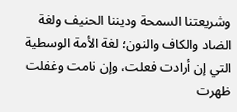وشريعتنا السمحة وديننا الحنيف ولغة الضاد والكاف والنون؛ لغة الأمة الوسطية التي إن أرادت فعلت، وإن نامت وغفلت ظهرت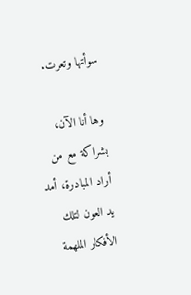سوأتها وتعرت.

وها أنا الآن، بشراكة مع من أراد المبادرة، أمد يد العون لتلك الأفكار الملهمة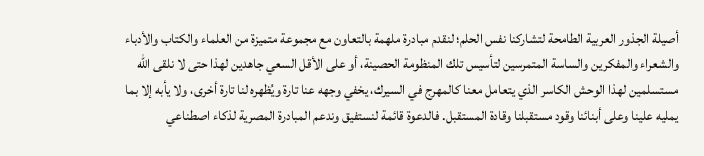أصيلة الجذور العربية الطامحة لتشاركنا نفس الحلم؛ لنقدم مبادرة ملهمة بالتعاون مع مجموعة متميزة من العلماء والكتاب والأدباء والشعراء والمفكرين والساسة المتمرسين لتأسيس تلك المنظومة الحصينة، أو على الأقل السعي جاهدين لهذا حتى لا نلقى الله مستسلمين لهذا الوحش الكاسر الذي يتعامل معنا كالمهرج في السيرك، يخفي وجهه عنا تارة ويُظهره لنا تارة أخرى، ولا يأبه إلا بما يمليه علينا وعلى أبنائنا وقود مستقبلنا وقادة المستقبل. فالدعوة قائمة لنستفيق وندعم المبادرة المصرية لذكاء اصطناعي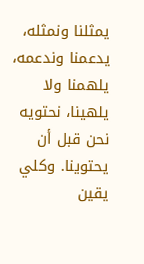يمثلنا ونمثله، يدعمنا وندعمه، يلهمنا ولا يلهينا، نحتويه نحن قبل أن يحتوينا. وكلي يقين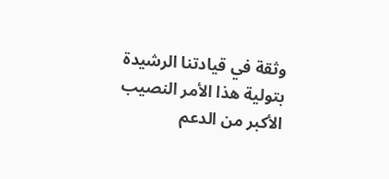وثقة في قيادتنا الرشيدة بتولية هذا الأمر النصيب الأكبر من الدعم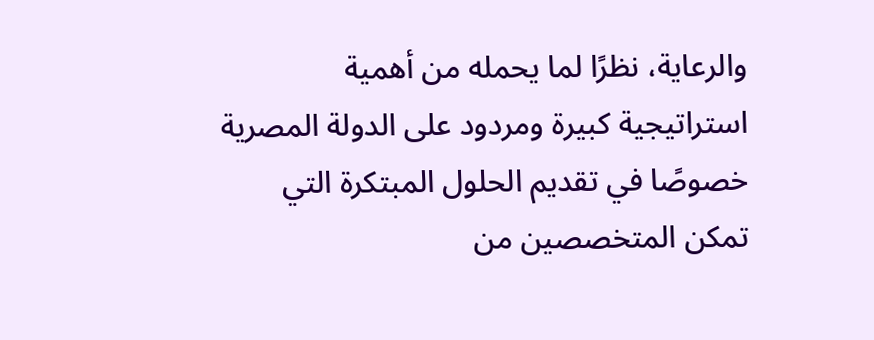والرعاية، نظرًا لما يحمله من أهمية استراتيجية كبيرة ومردود على الدولة المصرية خصوصًا في تقديم الحلول المبتكرة التي تمكن المتخصصين من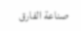صناعة الفارق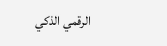الرقمي الذكي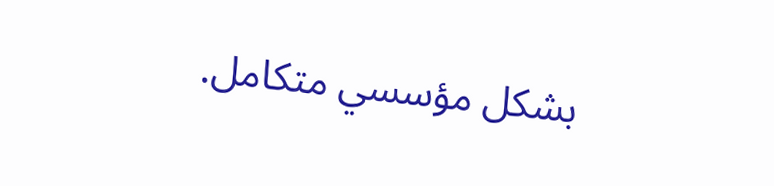بشكل مؤسسي متكامل.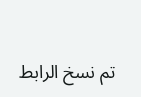تم نسخ الرابط